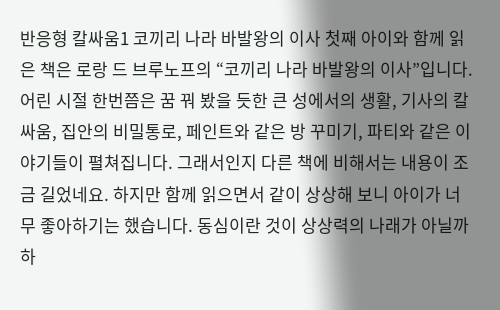반응형 칼싸움1 코끼리 나라 바발왕의 이사 첫째 아이와 함께 읽은 책은 로랑 드 브루노프의 “코끼리 나라 바발왕의 이사”입니다. 어린 시절 한번쯤은 꿈 꿔 봤을 듯한 큰 성에서의 생활, 기사의 칼싸움, 집안의 비밀통로, 페인트와 같은 방 꾸미기, 파티와 같은 이야기들이 펼쳐집니다. 그래서인지 다른 책에 비해서는 내용이 조금 길었네요. 하지만 함께 읽으면서 같이 상상해 보니 아이가 너무 좋아하기는 했습니다. 동심이란 것이 상상력의 나래가 아닐까 하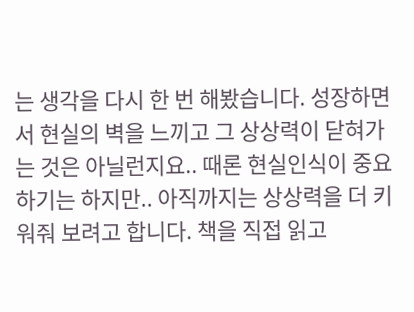는 생각을 다시 한 번 해봤습니다. 성장하면서 현실의 벽을 느끼고 그 상상력이 닫혀가는 것은 아닐런지요.. 때론 현실인식이 중요하기는 하지만.. 아직까지는 상상력을 더 키워줘 보려고 합니다. 책을 직접 읽고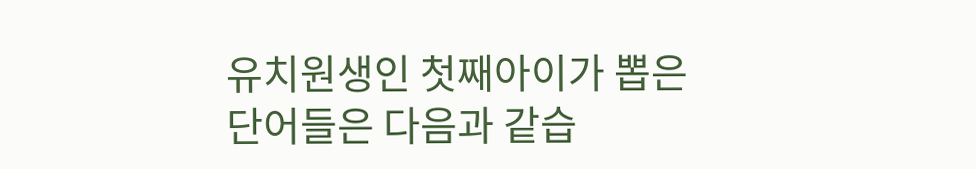유치원생인 첫째아이가 뽑은 단어들은 다음과 같습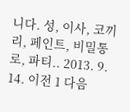니다. 성, 이사, 코끼리, 페인트, 비밀통로, 파티.. 2013. 9. 14. 이전 1 다음